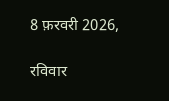8 फ़रवरी 2026,

रविवार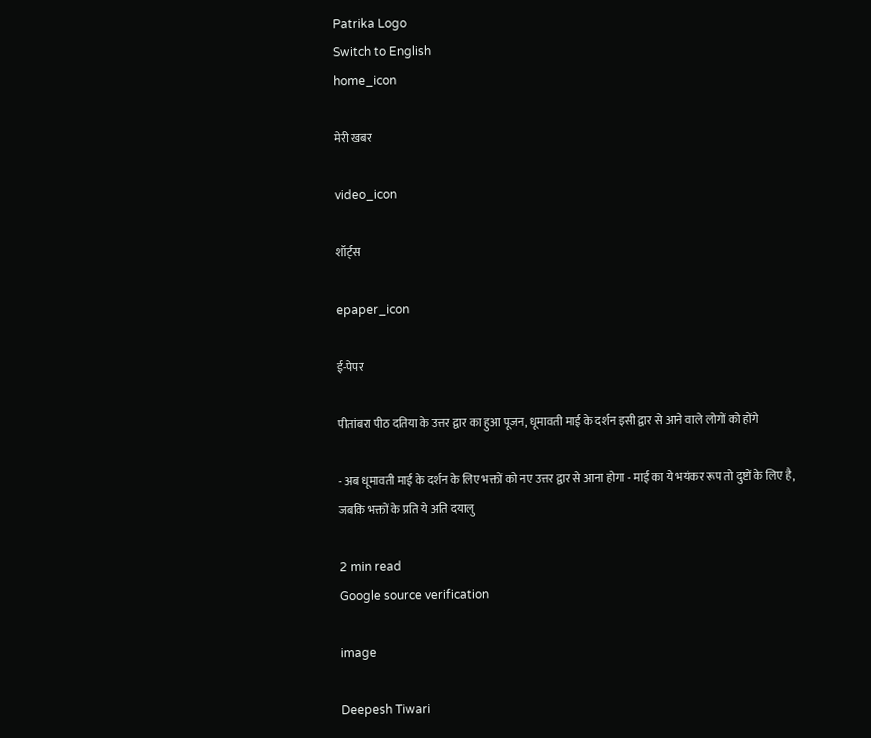Patrika Logo
Switch to English
home_icon

मेरी खबर

video_icon

शॉर्ट्स

epaper_icon

ई-पेपर

पीतांबरा पीठ दतिया के उत्तर द्वार का हुआ पूजन, धूमावती माई के दर्शन इसी द्वार से आने वाले लोगों को होंगे

- अब धूमावती माई के दर्शन के लिए भक्तों को नए उत्तर द्वार से आना होगा - माई का ये भयंकर रूप तो दुष्टों के लिए है, जबकि भक्तों के प्रति ये अति दयालु

2 min read
Google source verification

image

Deepesh Tiwari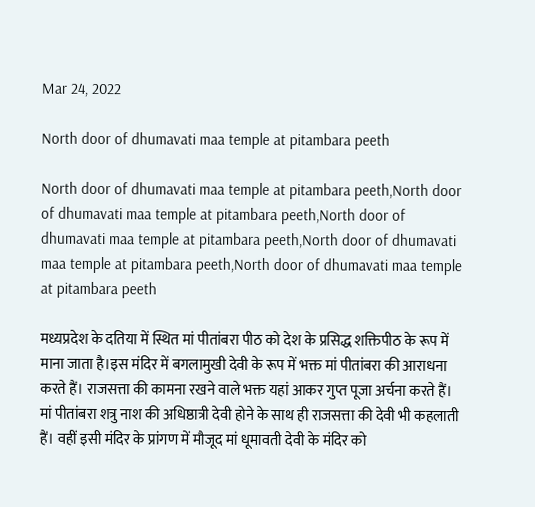Mar 24, 2022

North door of dhumavati maa temple at pitambara peeth

North door of dhumavati maa temple at pitambara peeth,North door of dhumavati maa temple at pitambara peeth,North door of dhumavati maa temple at pitambara peeth,North door of dhumavati maa temple at pitambara peeth,North door of dhumavati maa temple at pitambara peeth

मध्यप्रदेश के दतिया में स्थित मां पीतांबरा पीठ को देश के प्रसिद्ध शक्तिपीठ के रूप में माना जाता है।इस मंदिर में बगलामुखी देवी के रूप में भक्त मां पीतांबरा की आराधना करते हैं। राजसत्ता की कामना रखने वाले भक्त यहां आकर गुप्त पूजा अर्चना करते हैं। मां पीतांबरा शत्रु नाश की अधिष्ठात्री देवी होने के साथ ही राजसत्ता की देवी भी कहलाती हैं। वहीं इसी मंदिर के प्रांगण में मौजूद मां धूमावती देवी के मंदिर को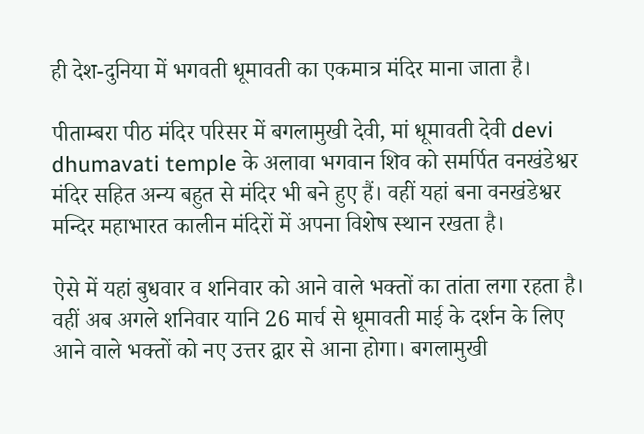ही देश-दुनिया में भगवती धूमावती का एकमात्र मंदिर माना जाता है।

पीताम्बरा पीठ मंदिर परिसर में बगलामुखी देवी, मां धूमावती देवी devi dhumavati temple के अलावा भगवान शिव को समर्पित वनखंडेश्वर मंदिर सहित अन्य बहुत से मंदिर भी बने हुए हैं। वहीं यहां बना वनखंडेश्वर मन्दिर महाभारत कालीन मंदिरों में अपना विशेष स्थान रखता है।

ऐसे में यहां बुधवार व शनिवार को आने वाले भक्तों का तांता लगा रहता है। वहीं अब अगले शनिवार यानि 26 मार्च से धूमावती माई के दर्शन के लिए आने वाले भक्तों को नए उत्तर द्वार से आना होगा। बगलामुखी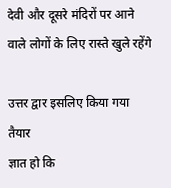देवी और दूसरे मंदिरों पर आने वाले लोगों के लिए रास्ते खुले रहेंगे

उत्तर द्वार इसलिए किया गया तैयार
ज्ञात हो कि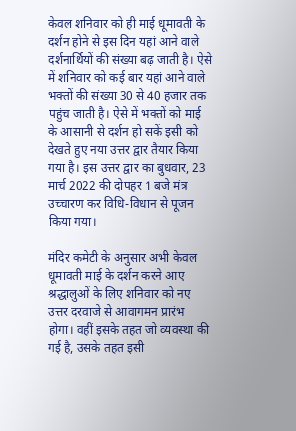केवल शनिवार को ही माई धूमावती के दर्शन होने से इस दिन यहां आने वाले दर्शनार्थियों की संख्या बढ़ जाती है। ऐसे में शनिवार को कई बार यहां आने वाले भक्तों की संख्या 30 से 40 हजार तक पहुंच जाती है। ऐसे में भक्तों को माई के आसानी से दर्शन हो सकें इसी को देखते हुए नया उत्तर द्वार तैयार किया गया है। इस उत्तर द्वार का बुधवार, 23 मार्च 2022 की दोपहर 1 बजे मंत्र उच्चारण कर विधि-विधान से पूजन किया गया।

मंदिर कमेटी के अनुसार अभी केवल धूमावती माई के दर्शन करने आए श्रद्धालुओं के लिए शनिवार को नए उत्तर दरवाजे से आवागमन प्रारंभ होगा। वहीं इसके तहत जो व्यवस्था की गई है, उसके तहत इसी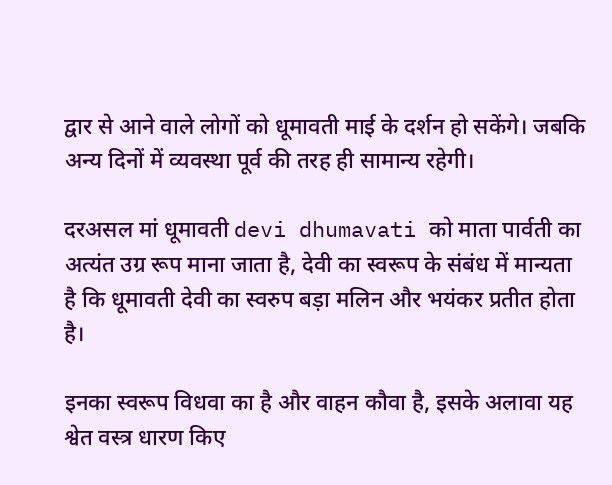द्वार से आने वाले लोगों को धूमावती माई के दर्शन हो सकेंगे। जबकि अन्य दिनों में व्यवस्था पूर्व की तरह ही सामान्य रहेगी।

दरअसल मां धूमावती devi dhumavati को माता पार्वती का अत्यंत उग्र रूप माना जाता है, देवी का स्वरूप के संबंध में मान्यता है कि धूमावती देवी का स्वरुप बड़ा मलिन और भयंकर प्रतीत होता है।

इनका स्वरूप विधवा का है और वाहन कौवा है, इसके अलावा यह श्वेत वस्त्र धारण किए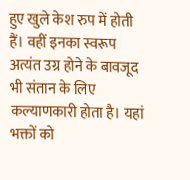हुए खुले केश रुप में होती हैं। वहीं इनका स्वरूप अत्यंत उग्र होने के बावजूद भी संतान के लिए कल्याणकारी होता है। यहां भक्तों को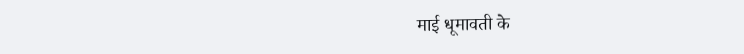माई धूमावती के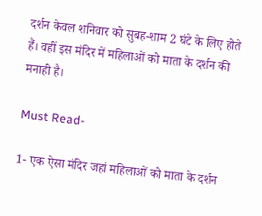दर्शन केवल शनिवार को सुबह-शाम 2 घंटे के लिए होते हैं। वहीं इस मंदिर में महिलाओं को माता के दर्शन की मनाही है।

Must Read-

1- एक ऐसा मंदिर जहां महिलाओं को माता के दर्शन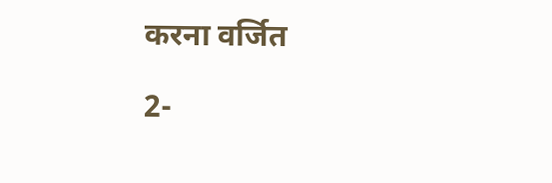करना वर्जित

2-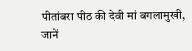पीतांबरा पीठ की देवी मां बगलामुखी, जानें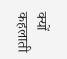क्यों कहलाती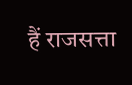हैं राजसत्ता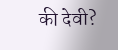की देवी?